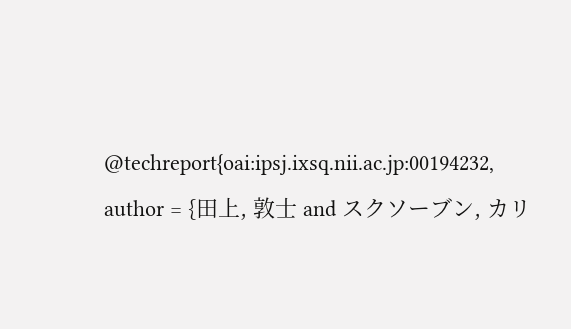@techreport{oai:ipsj.ixsq.nii.ac.jp:00194232, author = {田上, 敦士 and スクソーブン, カリ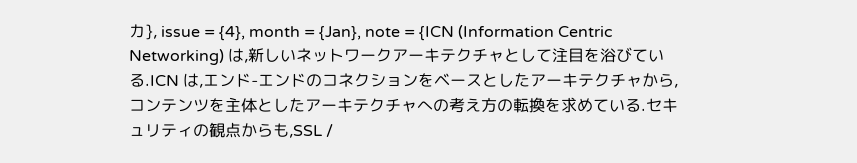カ}, issue = {4}, month = {Jan}, note = {ICN (Information Centric Networking) は,新しいネットワークアーキテクチャとして注目を浴びている.ICN は,エンド-エンドのコネクションをベースとしたアーキテクチャから,コンテンツを主体としたアーキテクチャへの考え方の転換を求めている.セキュリティの観点からも,SSL /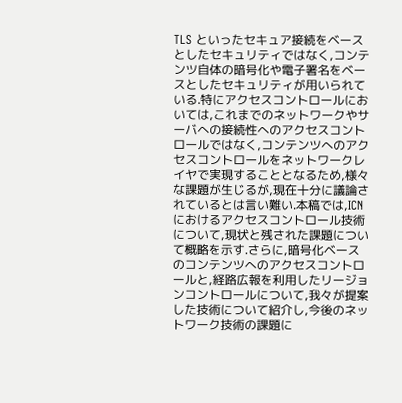TLS といったセキュア接続をベースとしたセキュリティではなく,コンテンツ自体の暗号化や電子署名をベースとしたセキュリティが用いられている.特にアクセスコントロールにおいては,これまでのネットワークやサーバへの接続性へのアクセスコントロールではなく,コンテンツへのアクセスコントロールをネットワークレイヤで実現することとなるため,様々な課題が生じるが,現在十分に議論されているとは言い難い.本稿では,ICN におけるアクセスコントロール技術について,現状と残された課題について概略を示す.さらに,暗号化ベースのコンテンツへのアクセスコントロールと,経路広報を利用したリージョンコントロールについて,我々が提案した技術について紹介し,今後のネットワーク技術の課題に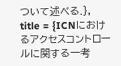ついて述べる.}, title = {ICNにおけるアクセスコントロールに関する一考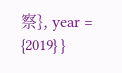察}, year = {2019} }